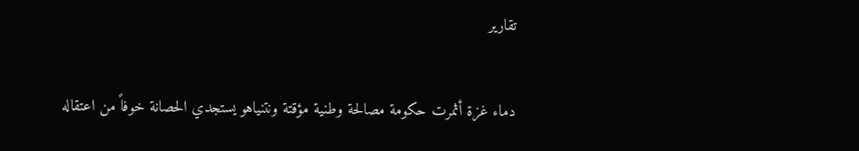تقارير

دماء غزة أثمرت حكومة مصالحة وطنية مؤقتة ونتنياهو يستجدي الحصانة خوفاً من اعتقاله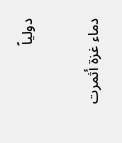دولياً

دماء غزة أثمرت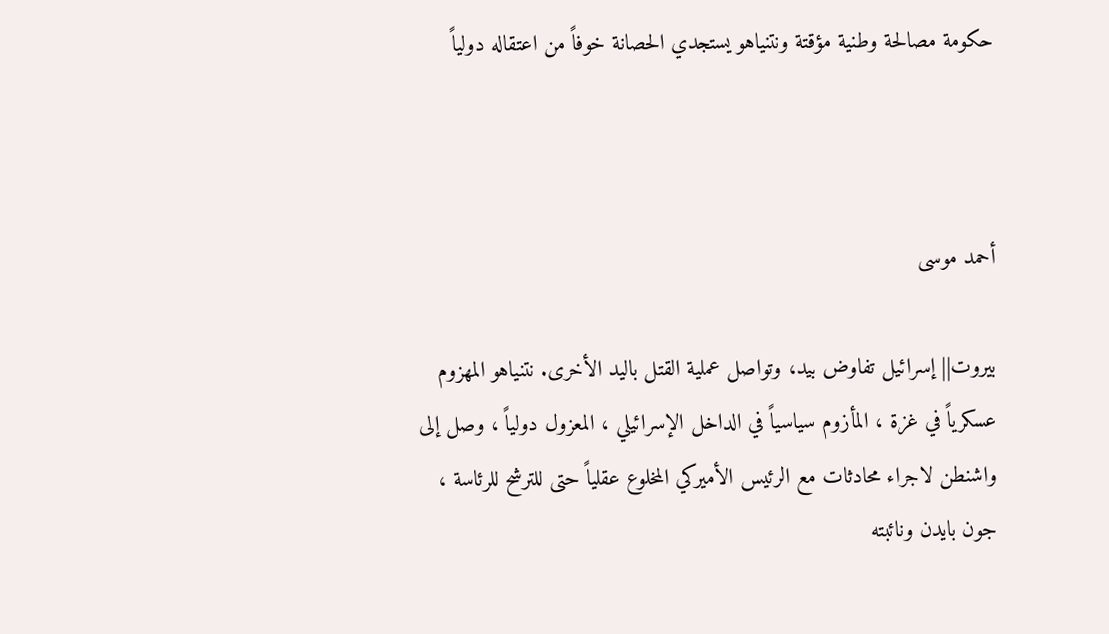حكومة مصالحة وطنية مؤقتة ونتنياهو يستجدي الحصانة خوفاً من اعتقاله دولياً



أحمد موسى

بيروت|| إسرائيل تفاوض بيد، وتواصل عملية القتل باليد الأخرى. نتنياهو المهزوم عسكرياً في غزة ، المأزوم سياسياً في الداخل الإسرائيلي ، المعزول دولياً ، وصل إلى واشنطن لاجراء محادثات مع الرئيس الأميركي المخلوع عقلياً حتى للترشح للرئاسة ، جون بايدن ونائبته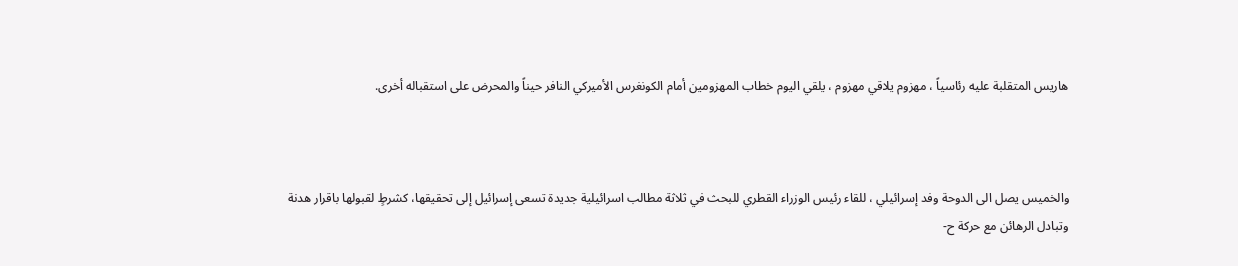هاريس المتقلبة عليه رئاسياً ، مهزوم يلاقي مهزوم ، يلقي اليوم خطاب المهزومين أمام الكونغرس الأميركي النافر حيناً والمحرض على استقباله أخرى.



والخميس يصل الى الدوحة وفد إسرائيلي ، للقاء رئيس الوزراء القطري للبحث في ثلاثة مطالب اسرائيلية جديدة تسعى إسرائيل إلى تحقيقها، كشرطٍ لقبولها باقرار هدنة وتبادل الرهائن مع حركة ح-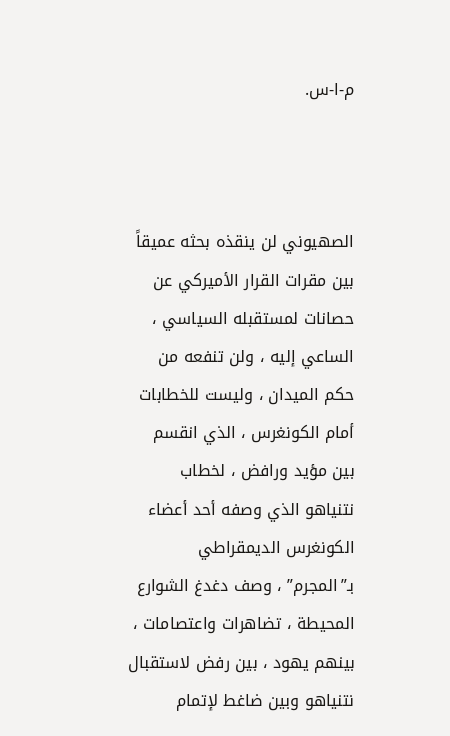م-ا-س.



الصهيوني لن ينقذه بحثه عميقاً بين مقرات القرار الأميركي عن حصانات لمستقبله السياسي ، الساعي إليه ، ولن تنفعه من حكم الميدان ، وليست للخطابات أمام الكونغرس ، الذي انقسم بين مؤيد ورافض ، لخطاب نتنياهو الذي وصفه أحد أعضاء الكونغرس الديمقراطي بـ”المجرم” ، وصف دغدغ الشوارع المحيطة ، تضاهرات واعتصامات ، بينهم يهود ، بين رفض لاستقبال نتنياهو وبين ضاغط لإتمام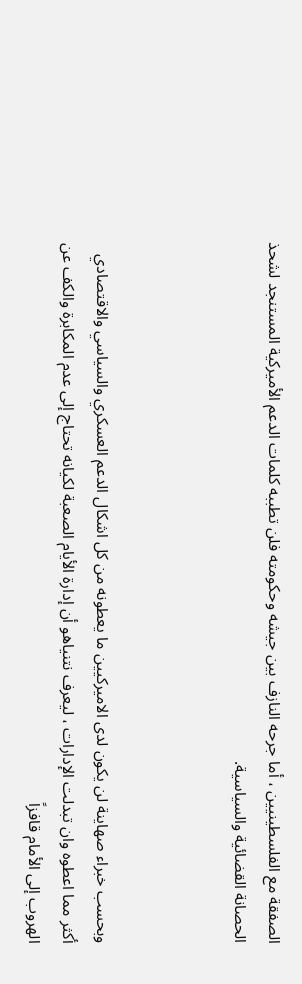الصفقة مع الفلسطينيين ، أما جرحه النازف بين جيشه وحكومته فلن تطببه كلمات الدعم الأميركية المستنجد لشحذ الحصانة القضائية والسياسية.



وبحسب خبراء صهاينة لن يكون لدى الاميركيين ما يعطونه من كل اشكال الدعم العسكري والسياسي والاقتصادي أكثر مما اعطوه وان تبدلت الإدارات ، ليعرف نتنياهو أن إدارة الأيام الصعبة لكيانه تحتاج إلى عدم المكابرة والكف عن الهروب إلى الأمام قافزاً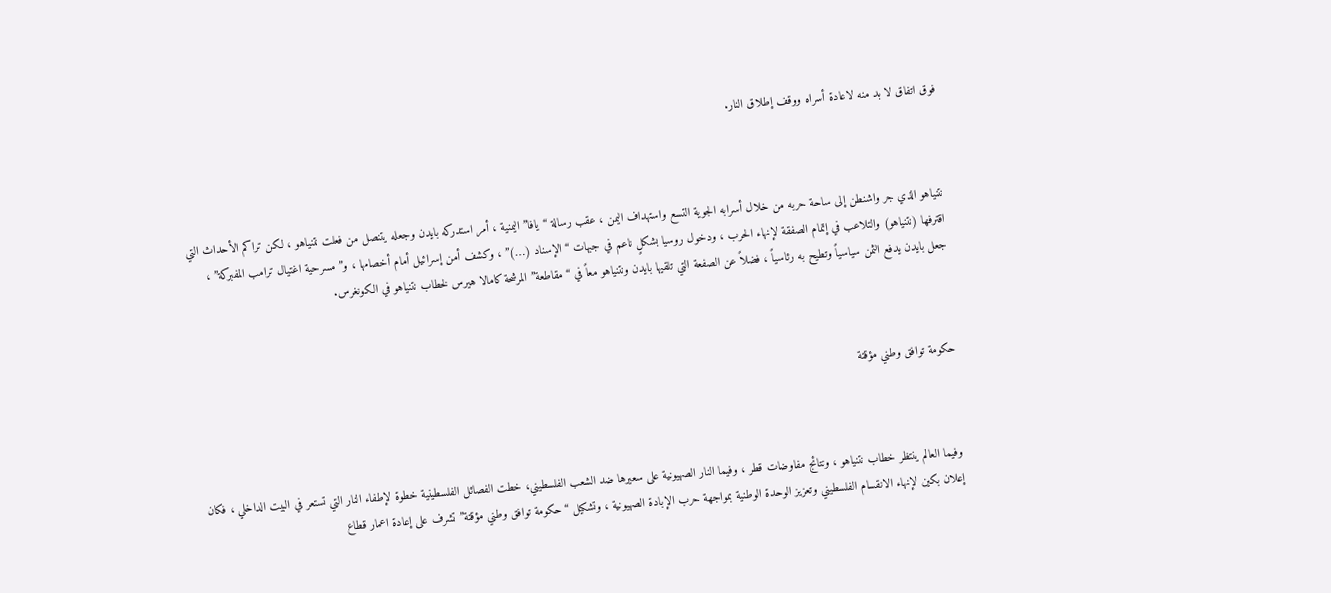فوق اتفاق لا بد منه لاعادة أسراه ووقف إطلاق النار.



نتنياهو الذي جر واشنطن إلى ساحة حربه من خلال أسرابه الجوية التسع واستهداف اليمن ، عقب رسالة “يافا” اليمنية ، أمر استدركه بايدن وجعله يتنصل من فعلت نتنياهو ، لكن تراكم الأحداث التي اقترفها (نتنياهو) والتلاعب في إتمام الصفقة لإنهاء الحرب ، ودخول روسيا بشكلٍ ناعم في جبهات “الإسناد (…)” ، وكشف أمن إسرائيل أمام أخصامها ، و”مسرحية اغتيال ترامب المفبركة” ، جعل بايدن يدفع الثمن سياسياً وتطيح به رئاسياً ، فضلاً عن الصفعة التي تلقيها بايدن ونتنياهو معاً في “مقاطعة” المرشحة كامالا هيرس لخطاب نتنياهو في الكونغرس.



حكومة توافق وطني مؤقتة



وفيما العالم ينتظر خطاب نتنياهو ، ونتائج مفاوضات قطر ، وفيما النار الصهيونية على سعيرها ضد الشعب الفلسطيني، خطت الفصائل الفلسطينية خطوة لإطفاء النار التي تستعر في البيت الداخلي ، فكان إعلان بكين لإنهاء الانقسام الفلسطيني وتعزيز الوحدة الوطنية بمواجهة حرب الإبادة الصهيونية ، وتشكيل “حكومة توافق وطني مؤقتة” تشرف على إعادة اعمار قطاع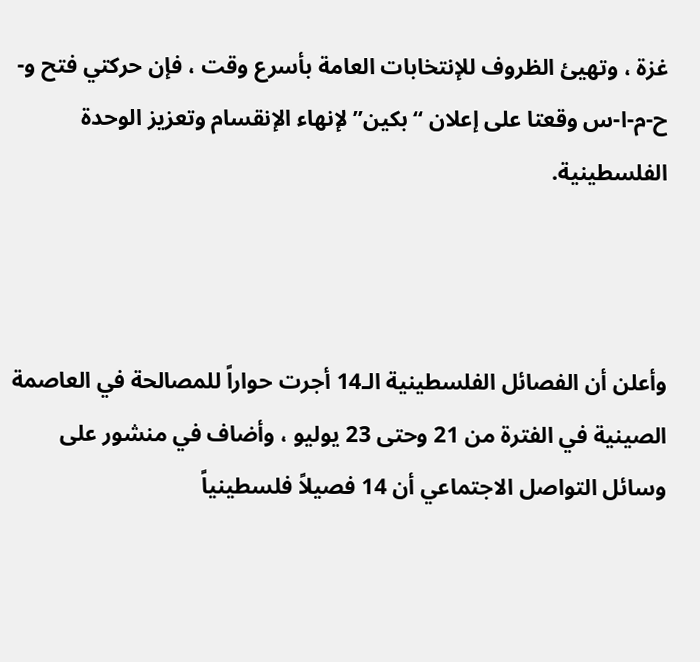غزة ، وتهيئ الظروف للإنتخابات العامة بأسرع وقت ، فإن حركتي فتح و-ح-م-ا-س وقعتا على إعلان “بكين” لإنهاء الإنقسام وتعزيز الوحدة الفلسطينية.



وأعلن أن الفصائل الفلسطينية الـ14 أجرت حواراً للمصالحة في العاصمة الصينية في الفترة من 21 وحتى 23 يوليو ، وأضاف في منشور على وسائل التواصل الاجتماعي أن 14 فصيلاً فلسطينياً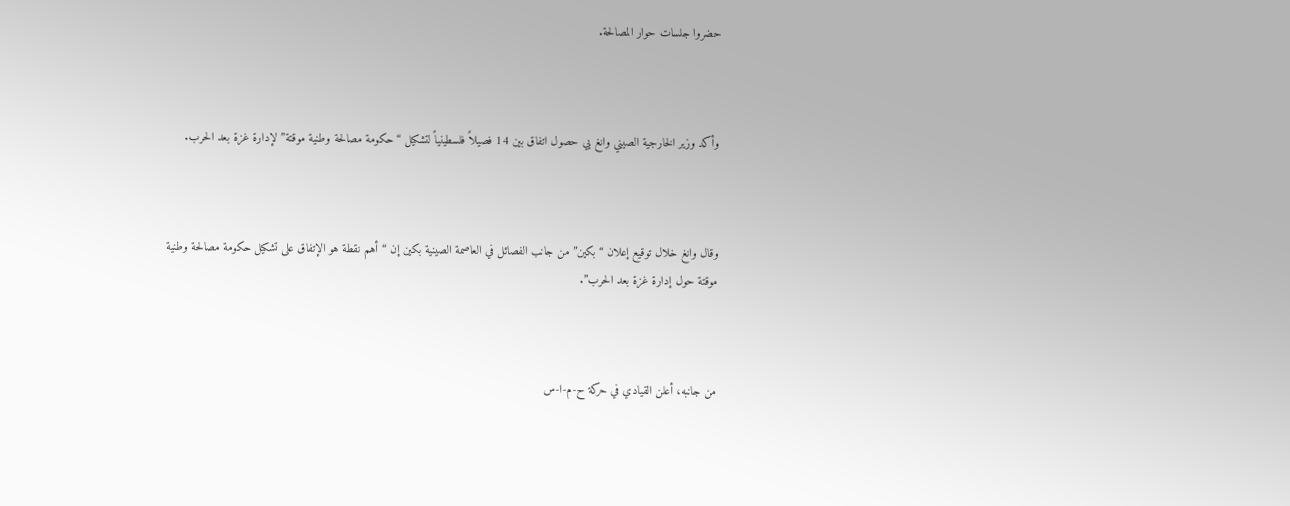حضروا جلسات حوار المصالحة.



وأكد وزير الخارجية الصيني وانغ يي حصول اتفاق بين 14 فصيلاً فلسطينياً لتشكيل “حكومة مصالحة وطنية موقتة” لإدارة غزة بعد الحرب.



وقال وانغ خلال توقيع إعلان “بكين” من جانب الفصائل في العاصمة الصينية بكين إن “أهم نقطة هو الإتفاق على تشكيل حكومة مصالحة وطنية موقتة حول إدارة غزة بعد الحرب”.



من جانبه، أعلن القيادي في حركة ح-م-ا-س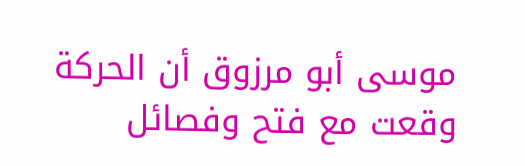موسى أبو مرزوق أن الحركة وقعت مع فتح وفصائل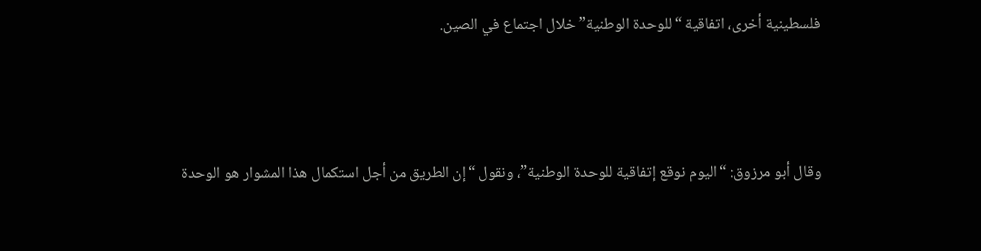فلسطينية أخرى، اتفاقية “للوحدة الوطنية” خلال اجتماع في الصين.



وقال أبو مرزوق: “اليوم نوقع إتفاقية للوحدة الوطنية”، ونقول “إن الطريق من أجل استكمال هذا المشوار هو الوحدة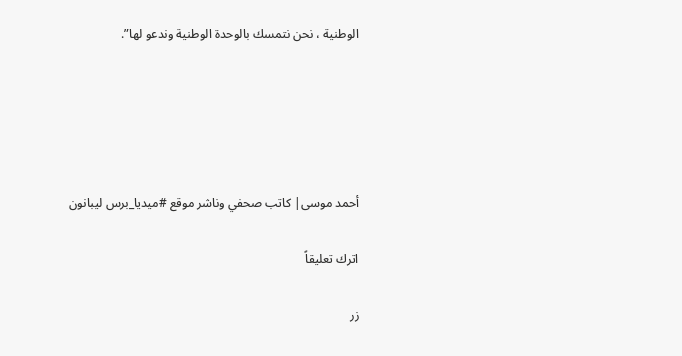الوطنية ، نحن نتمسك بالوحدة الوطنية وندعو لها”.





أحمد موسى| كاتب صحفي وناشر موقع #ميديا_برس ليبانون

اترك تعليقاً

زر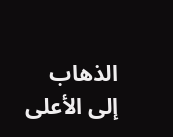الذهاب إلى الأعلى